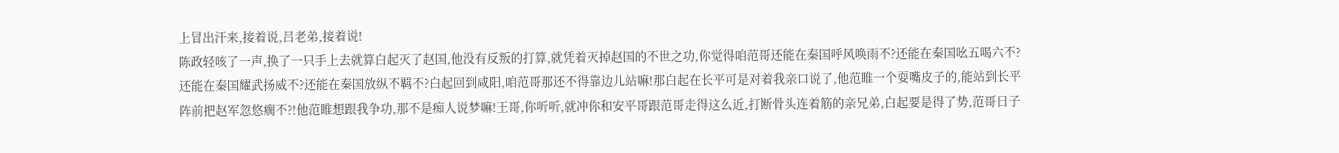上冒出汗来,接着说,吕老弟,接着说!
陈政轻咳了一声,换了一只手上去就算白起灭了赵国,他没有反叛的打算,就凭着灭掉赵国的不世之功,你觉得咱范哥还能在秦国呼风唤雨不?还能在秦国吆五喝六不?还能在秦国耀武扬威不?还能在秦国放纵不羁不?白起回到咸阳,咱范哥那还不得靠边儿站嘛!那白起在长平可是对着我亲口说了,他范睢一个耍嘴皮子的,能站到长平阵前把赵军忽悠瘸不?!他范睢想跟我争功,那不是痴人说梦嘛!王哥,你听听,就冲你和安平哥跟范哥走得这么近,打断骨头连着筋的亲兄弟,白起要是得了势,范哥日子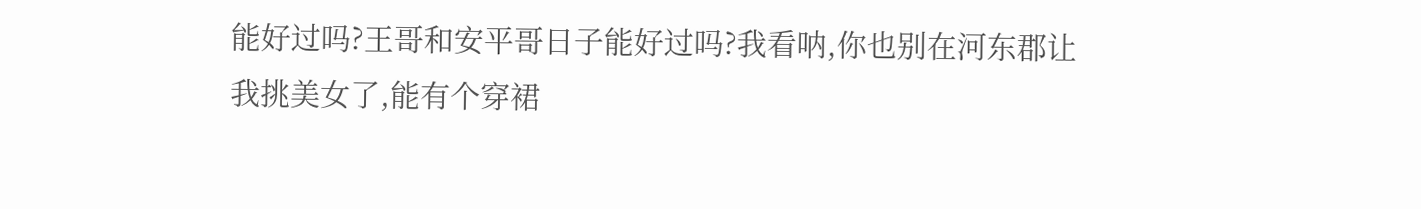能好过吗?王哥和安平哥日子能好过吗?我看呐,你也别在河东郡让我挑美女了,能有个穿裙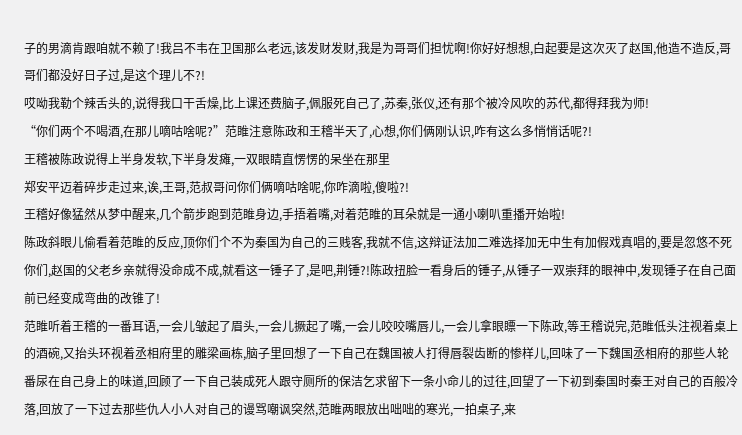子的男滴肯跟咱就不赖了!我吕不韦在卫国那么老远,该发财发财,我是为哥哥们担忧啊!你好好想想,白起要是这次灭了赵国,他造不造反,哥哥们都没好日子过,是这个理儿不?!
哎呦我勒个辣舌头的,说得我口干舌燥,比上课还费脑子,佩服死自己了,苏秦,张仪,还有那个被冷风吹的苏代,都得拜我为师!
“你们两个不喝酒,在那儿嘀咕啥呢?”范睢注意陈政和王稽半天了,心想,你们俩刚认识,咋有这么多悄悄话呢?!
王稽被陈政说得上半身发软,下半身发瘫,一双眼睛直愣愣的呆坐在那里
郑安平迈着碎步走过来,诶,王哥,范叔哥问你们俩嘀咕啥呢,你咋滴啦,傻啦?!
王稽好像猛然从梦中醒来,几个箭步跑到范睢身边,手捂着嘴,对着范睢的耳朵就是一通小喇叭重播开始啦!
陈政斜眼儿偷看着范睢的反应,顶你们个不为秦国为自己的三贱客,我就不信,这辩证法加二难选择加无中生有加假戏真唱的,要是忽悠不死你们,赵国的父老乡亲就得没命成不成,就看这一锤子了,是吧,荆锤?!陈政扭脸一看身后的锤子,从锤子一双崇拜的眼神中,发现锤子在自己面前已经变成弯曲的改锥了!
范睢听着王稽的一番耳语,一会儿皱起了眉头,一会儿撅起了嘴,一会儿咬咬嘴唇儿,一会儿拿眼瞟一下陈政,等王稽说完,范睢低头注视着桌上的酒碗,又抬头环视着丞相府里的雕梁画栋,脑子里回想了一下自己在魏国被人打得唇裂齿断的惨样儿,回味了一下魏国丞相府的那些人轮番尿在自己身上的味道,回顾了一下自己装成死人跟守厕所的保洁乞求留下一条小命儿的过往,回望了一下初到秦国时秦王对自己的百般冷落,回放了一下过去那些仇人小人对自己的谩骂嘲讽突然,范睢两眼放出咄咄的寒光,一拍桌子,来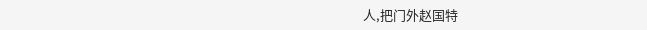人,把门外赵国特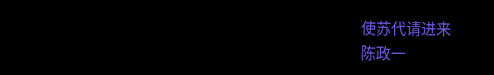使苏代请进来
陈政一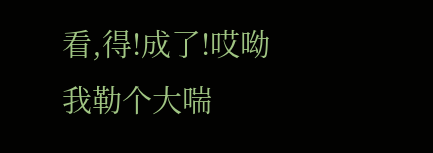看,得!成了!哎呦我勒个大喘